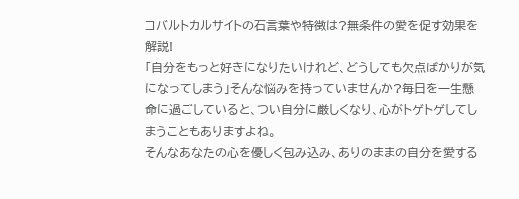コバルトカルサイトの石言葉や特徴は?無条件の愛を促す効果を解説!
「自分をもっと好きになりたいけれど、どうしても欠点ばかりが気になってしまう」そんな悩みを持っていませんか?毎日を一生懸命に過ごしていると、つい自分に厳しくなり、心がトゲトゲしてしまうこともありますよね。
そんなあなたの心を優しく包み込み、ありのままの自分を愛する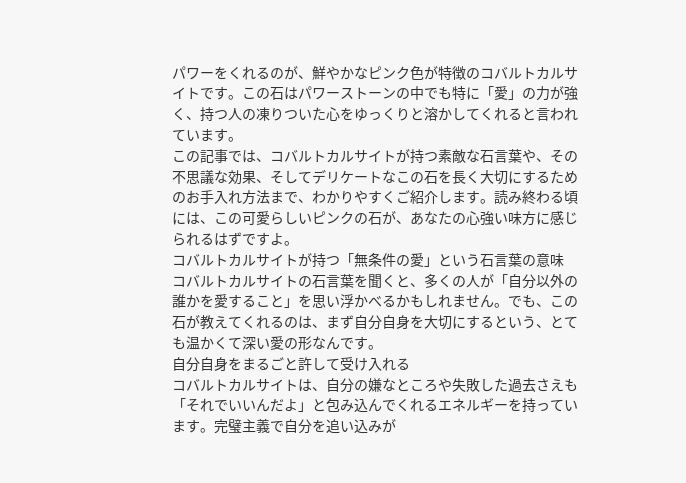パワーをくれるのが、鮮やかなピンク色が特徴のコバルトカルサイトです。この石はパワーストーンの中でも特に「愛」の力が強く、持つ人の凍りついた心をゆっくりと溶かしてくれると言われています。
この記事では、コバルトカルサイトが持つ素敵な石言葉や、その不思議な効果、そしてデリケートなこの石を長く大切にするためのお手入れ方法まで、わかりやすくご紹介します。読み終わる頃には、この可愛らしいピンクの石が、あなたの心強い味方に感じられるはずですよ。
コバルトカルサイトが持つ「無条件の愛」という石言葉の意味
コバルトカルサイトの石言葉を聞くと、多くの人が「自分以外の誰かを愛すること」を思い浮かべるかもしれません。でも、この石が教えてくれるのは、まず自分自身を大切にするという、とても温かくて深い愛の形なんです。
自分自身をまるごと許して受け入れる
コバルトカルサイトは、自分の嫌なところや失敗した過去さえも「それでいいんだよ」と包み込んでくれるエネルギーを持っています。完璧主義で自分を追い込みが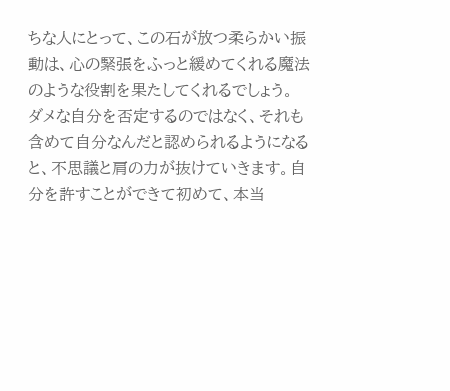ちな人にとって、この石が放つ柔らかい振動は、心の緊張をふっと緩めてくれる魔法のような役割を果たしてくれるでしょう。
ダメな自分を否定するのではなく、それも含めて自分なんだと認められるようになると、不思議と肩の力が抜けていきます。自分を許すことができて初めて、本当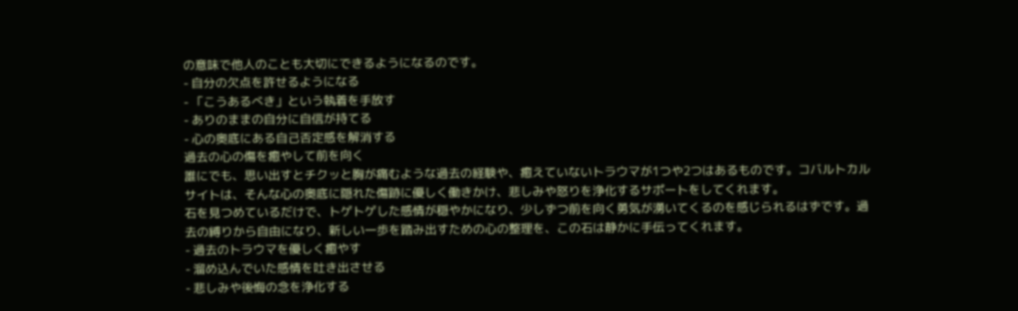の意味で他人のことも大切にできるようになるのです。
- 自分の欠点を許せるようになる
- 「こうあるべき」という執着を手放す
- ありのままの自分に自信が持てる
- 心の奥底にある自己否定感を解消する
過去の心の傷を癒やして前を向く
誰にでも、思い出すとチクッと胸が痛むような過去の経験や、癒えていないトラウマが1つや2つはあるものです。コバルトカルサイトは、そんな心の奥底に隠れた傷跡に優しく働きかけ、悲しみや怒りを浄化するサポートをしてくれます。
石を見つめているだけで、トゲトゲした感情が穏やかになり、少しずつ前を向く勇気が湧いてくるのを感じられるはずです。過去の縛りから自由になり、新しい一歩を踏み出すための心の整理を、この石は静かに手伝ってくれます。
- 過去のトラウマを優しく癒やす
- 溜め込んでいた感情を吐き出させる
- 悲しみや後悔の念を浄化する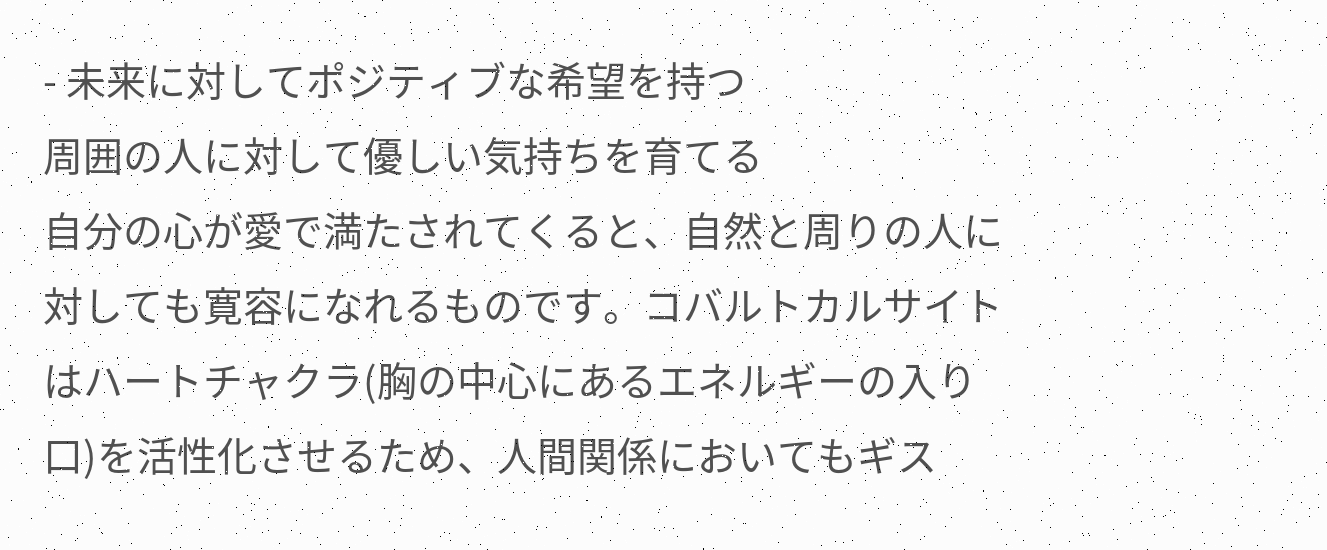- 未来に対してポジティブな希望を持つ
周囲の人に対して優しい気持ちを育てる
自分の心が愛で満たされてくると、自然と周りの人に対しても寛容になれるものです。コバルトカルサイトはハートチャクラ(胸の中心にあるエネルギーの入り口)を活性化させるため、人間関係においてもギス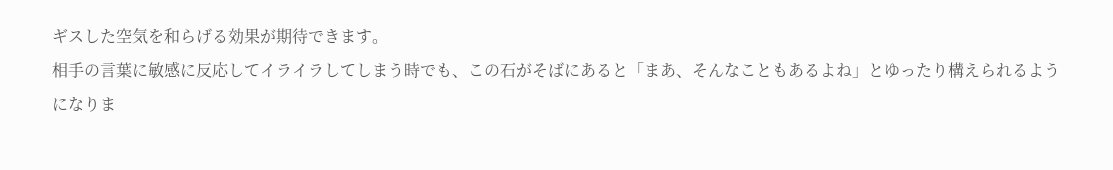ギスした空気を和らげる効果が期待できます。
相手の言葉に敏感に反応してイライラしてしまう時でも、この石がそばにあると「まあ、そんなこともあるよね」とゆったり構えられるようになりま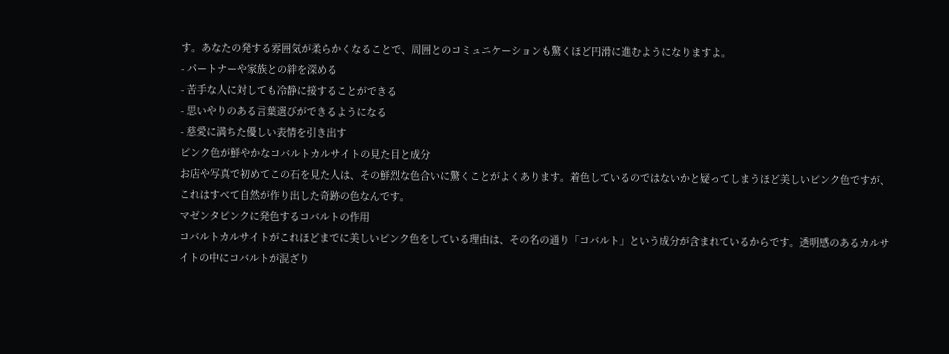す。あなたの発する雰囲気が柔らかくなることで、周囲とのコミュニケーションも驚くほど円滑に進むようになりますよ。
- パートナーや家族との絆を深める
- 苦手な人に対しても冷静に接することができる
- 思いやりのある言葉選びができるようになる
- 慈愛に満ちた優しい表情を引き出す
ピンク色が鮮やかなコバルトカルサイトの見た目と成分
お店や写真で初めてこの石を見た人は、その鮮烈な色合いに驚くことがよくあります。着色しているのではないかと疑ってしまうほど美しいピンク色ですが、これはすべて自然が作り出した奇跡の色なんです。
マゼンタピンクに発色するコバルトの作用
コバルトカルサイトがこれほどまでに美しいピンク色をしている理由は、その名の通り「コバルト」という成分が含まれているからです。透明感のあるカルサイトの中にコバルトが混ざり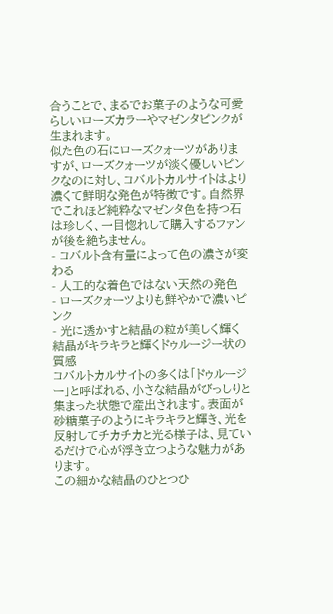合うことで、まるでお菓子のような可愛らしいローズカラーやマゼンタピンクが生まれます。
似た色の石にローズクォーツがありますが、ローズクォーツが淡く優しいピンクなのに対し、コバルトカルサイトはより濃くて鮮明な発色が特徴です。自然界でこれほど純粋なマゼンタ色を持つ石は珍しく、一目惚れして購入するファンが後を絶ちません。
- コバルト含有量によって色の濃さが変わる
- 人工的な着色ではない天然の発色
- ローズクォーツよりも鮮やかで濃いピンク
- 光に透かすと結晶の粒が美しく輝く
結晶がキラキラと輝くドゥルージー状の質感
コバルトカルサイトの多くは「ドゥルージー」と呼ばれる、小さな結晶がびっしりと集まった状態で産出されます。表面が砂糖菓子のようにキラキラと輝き、光を反射してチカチカと光る様子は、見ているだけで心が浮き立つような魅力があります。
この細かな結晶のひとつひ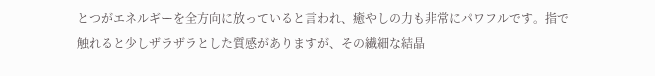とつがエネルギーを全方向に放っていると言われ、癒やしの力も非常にパワフルです。指で触れると少しザラザラとした質感がありますが、その繊細な結晶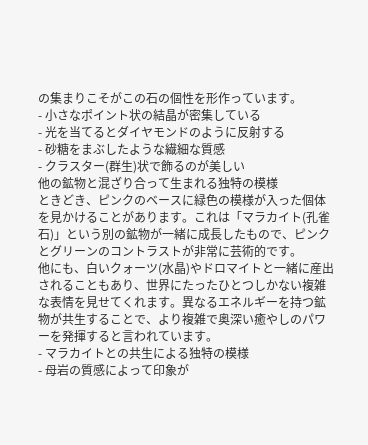の集まりこそがこの石の個性を形作っています。
- 小さなポイント状の結晶が密集している
- 光を当てるとダイヤモンドのように反射する
- 砂糖をまぶしたような繊細な質感
- クラスター(群生)状で飾るのが美しい
他の鉱物と混ざり合って生まれる独特の模様
ときどき、ピンクのベースに緑色の模様が入った個体を見かけることがあります。これは「マラカイト(孔雀石)」という別の鉱物が一緒に成長したもので、ピンクとグリーンのコントラストが非常に芸術的です。
他にも、白いクォーツ(水晶)やドロマイトと一緒に産出されることもあり、世界にたったひとつしかない複雑な表情を見せてくれます。異なるエネルギーを持つ鉱物が共生することで、より複雑で奥深い癒やしのパワーを発揮すると言われています。
- マラカイトとの共生による独特の模様
- 母岩の質感によって印象が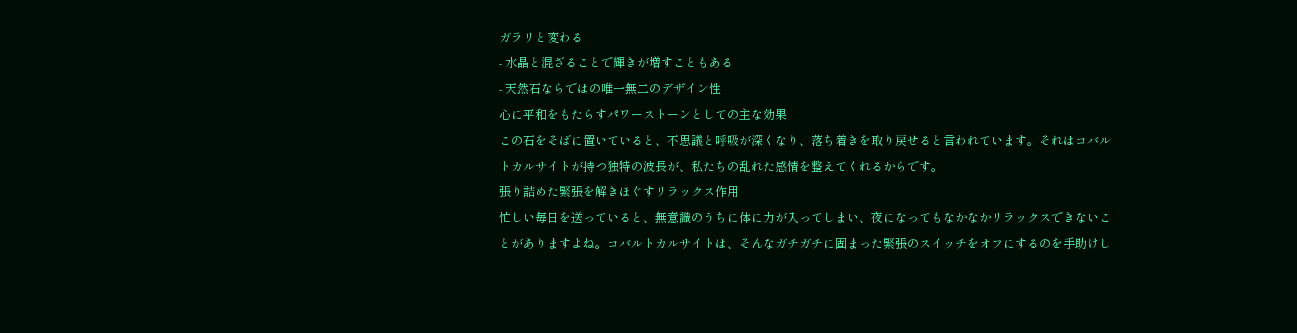ガラリと変わる
- 水晶と混ざることで輝きが増すこともある
- 天然石ならではの唯一無二のデザイン性
心に平和をもたらすパワーストーンとしての主な効果
この石をそばに置いていると、不思議と呼吸が深くなり、落ち着きを取り戻せると言われています。それはコバルトカルサイトが持つ独特の波長が、私たちの乱れた感情を整えてくれるからです。
張り詰めた緊張を解きほぐすリラックス作用
忙しい毎日を送っていると、無意識のうちに体に力が入ってしまい、夜になってもなかなかリラックスできないことがありますよね。コバルトカルサイトは、そんなガチガチに固まった緊張のスイッチをオフにするのを手助けし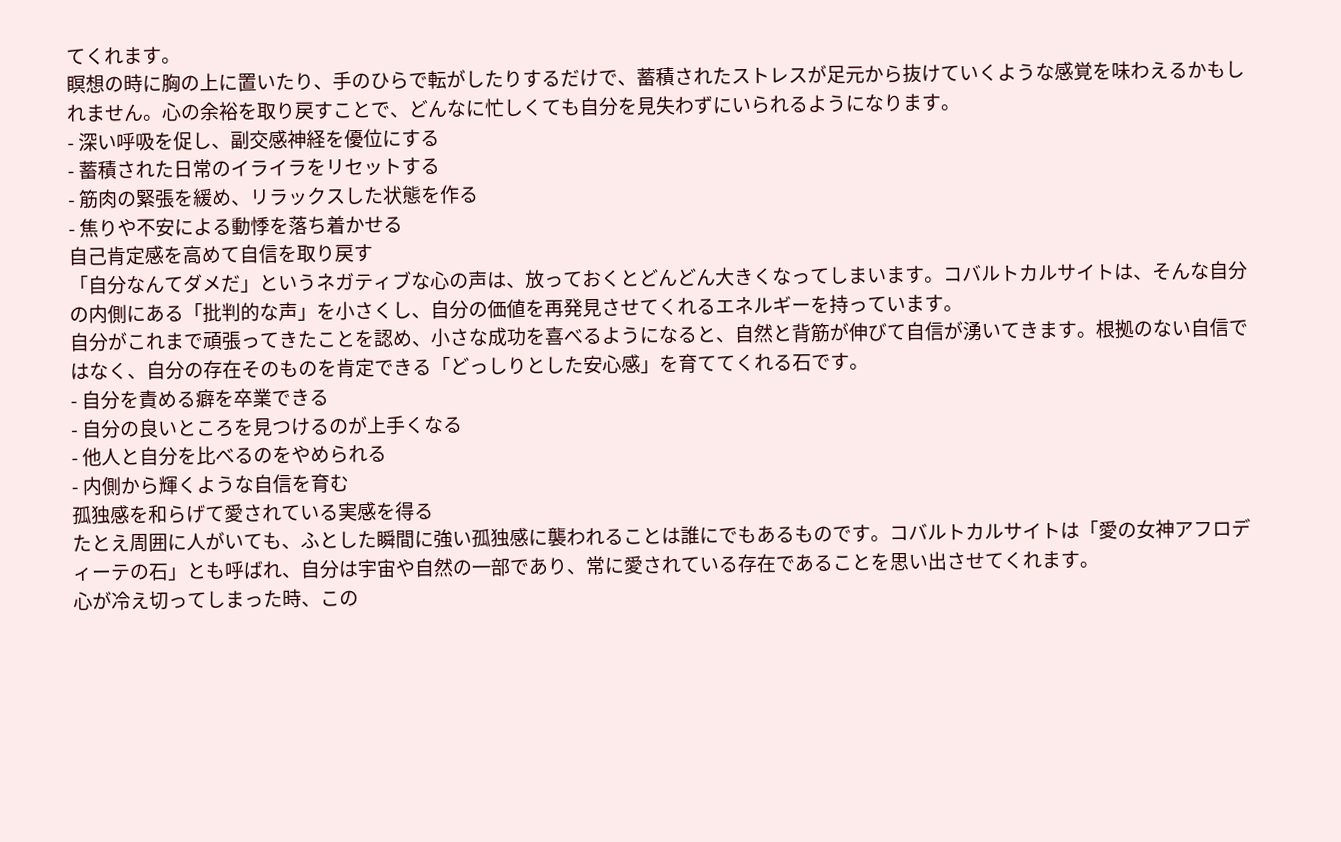てくれます。
瞑想の時に胸の上に置いたり、手のひらで転がしたりするだけで、蓄積されたストレスが足元から抜けていくような感覚を味わえるかもしれません。心の余裕を取り戻すことで、どんなに忙しくても自分を見失わずにいられるようになります。
- 深い呼吸を促し、副交感神経を優位にする
- 蓄積された日常のイライラをリセットする
- 筋肉の緊張を緩め、リラックスした状態を作る
- 焦りや不安による動悸を落ち着かせる
自己肯定感を高めて自信を取り戻す
「自分なんてダメだ」というネガティブな心の声は、放っておくとどんどん大きくなってしまいます。コバルトカルサイトは、そんな自分の内側にある「批判的な声」を小さくし、自分の価値を再発見させてくれるエネルギーを持っています。
自分がこれまで頑張ってきたことを認め、小さな成功を喜べるようになると、自然と背筋が伸びて自信が湧いてきます。根拠のない自信ではなく、自分の存在そのものを肯定できる「どっしりとした安心感」を育ててくれる石です。
- 自分を責める癖を卒業できる
- 自分の良いところを見つけるのが上手くなる
- 他人と自分を比べるのをやめられる
- 内側から輝くような自信を育む
孤独感を和らげて愛されている実感を得る
たとえ周囲に人がいても、ふとした瞬間に強い孤独感に襲われることは誰にでもあるものです。コバルトカルサイトは「愛の女神アフロディーテの石」とも呼ばれ、自分は宇宙や自然の一部であり、常に愛されている存在であることを思い出させてくれます。
心が冷え切ってしまった時、この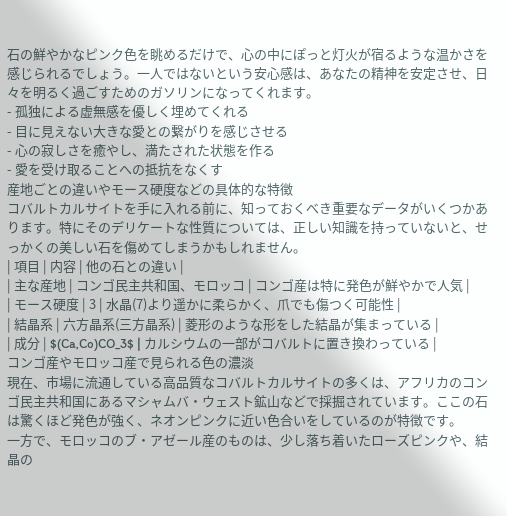石の鮮やかなピンク色を眺めるだけで、心の中にぽっと灯火が宿るような温かさを感じられるでしょう。一人ではないという安心感は、あなたの精神を安定させ、日々を明るく過ごすためのガソリンになってくれます。
- 孤独による虚無感を優しく埋めてくれる
- 目に見えない大きな愛との繋がりを感じさせる
- 心の寂しさを癒やし、満たされた状態を作る
- 愛を受け取ることへの抵抗をなくす
産地ごとの違いやモース硬度などの具体的な特徴
コバルトカルサイトを手に入れる前に、知っておくべき重要なデータがいくつかあります。特にそのデリケートな性質については、正しい知識を持っていないと、せっかくの美しい石を傷めてしまうかもしれません。
| 項目 | 内容 | 他の石との違い |
| 主な産地 | コンゴ民主共和国、モロッコ | コンゴ産は特に発色が鮮やかで人気 |
| モース硬度 | 3 | 水晶(7)より遥かに柔らかく、爪でも傷つく可能性 |
| 結晶系 | 六方晶系(三方晶系) | 菱形のような形をした結晶が集まっている |
| 成分 | $(Ca,Co)CO_3$ | カルシウムの一部がコバルトに置き換わっている |
コンゴ産やモロッコ産で見られる色の濃淡
現在、市場に流通している高品質なコバルトカルサイトの多くは、アフリカのコンゴ民主共和国にあるマシャムバ・ウェスト鉱山などで採掘されています。ここの石は驚くほど発色が強く、ネオンピンクに近い色合いをしているのが特徴です。
一方で、モロッコのブ・アゼール産のものは、少し落ち着いたローズピンクや、結晶の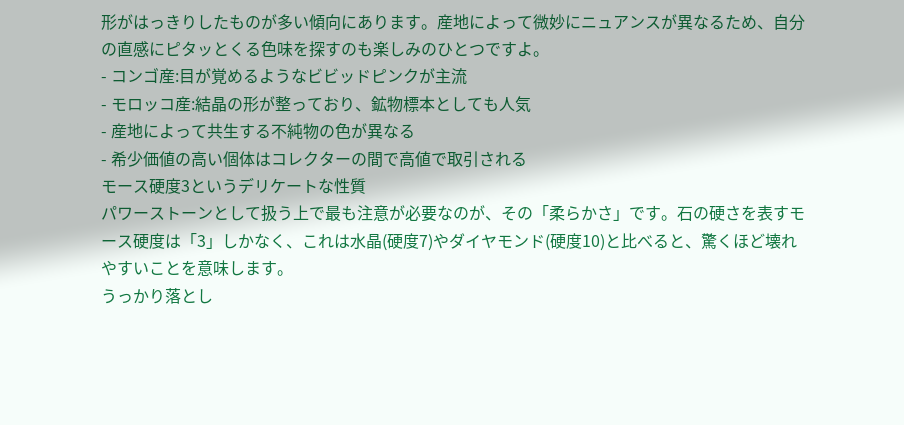形がはっきりしたものが多い傾向にあります。産地によって微妙にニュアンスが異なるため、自分の直感にピタッとくる色味を探すのも楽しみのひとつですよ。
- コンゴ産:目が覚めるようなビビッドピンクが主流
- モロッコ産:結晶の形が整っており、鉱物標本としても人気
- 産地によって共生する不純物の色が異なる
- 希少価値の高い個体はコレクターの間で高値で取引される
モース硬度3というデリケートな性質
パワーストーンとして扱う上で最も注意が必要なのが、その「柔らかさ」です。石の硬さを表すモース硬度は「3」しかなく、これは水晶(硬度7)やダイヤモンド(硬度10)と比べると、驚くほど壊れやすいことを意味します。
うっかり落とし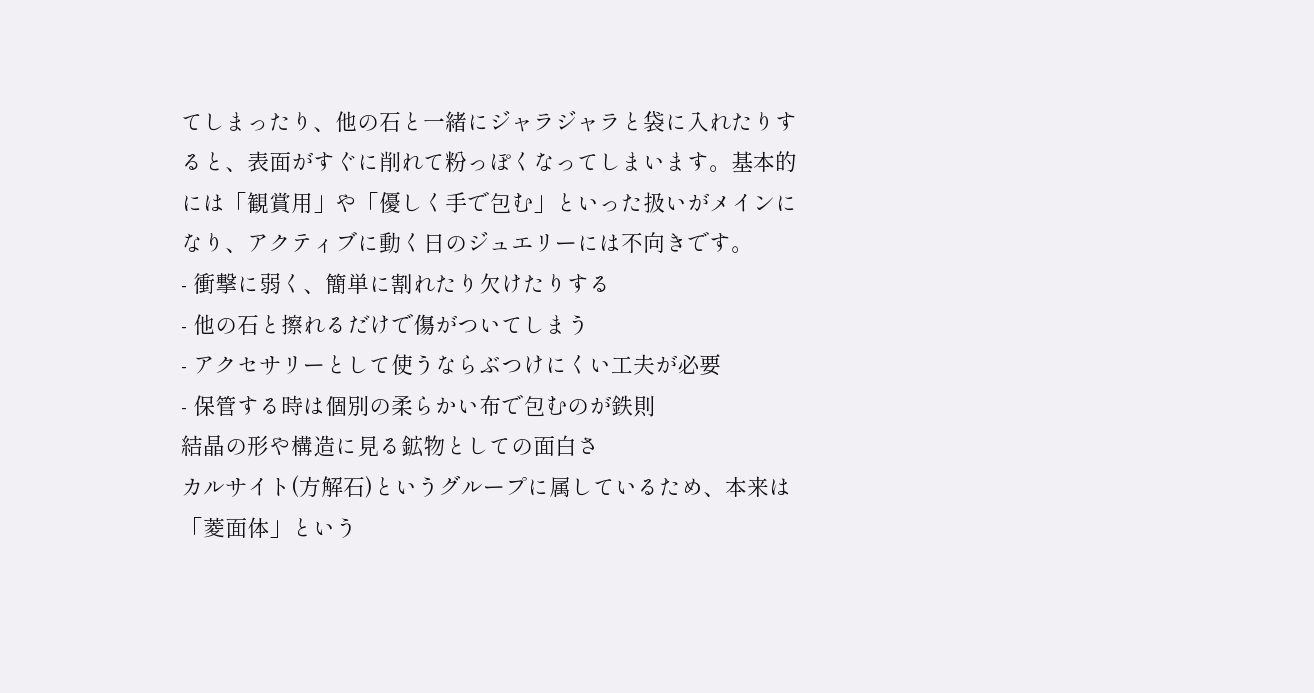てしまったり、他の石と一緒にジャラジャラと袋に入れたりすると、表面がすぐに削れて粉っぽくなってしまいます。基本的には「観賞用」や「優しく手で包む」といった扱いがメインになり、アクティブに動く日のジュエリーには不向きです。
- 衝撃に弱く、簡単に割れたり欠けたりする
- 他の石と擦れるだけで傷がついてしまう
- アクセサリーとして使うならぶつけにくい工夫が必要
- 保管する時は個別の柔らかい布で包むのが鉄則
結晶の形や構造に見る鉱物としての面白さ
カルサイト(方解石)というグループに属しているため、本来は「菱面体」という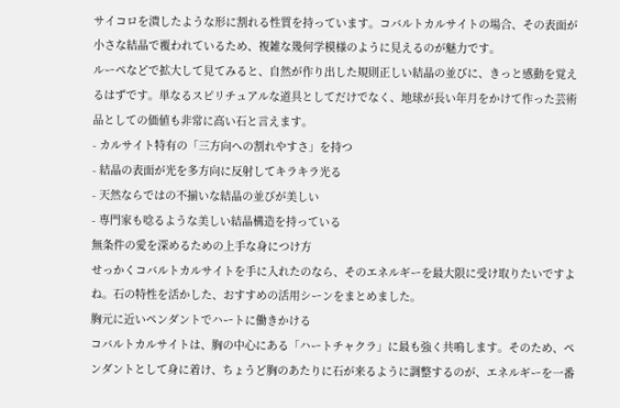サイコロを潰したような形に割れる性質を持っています。コバルトカルサイトの場合、その表面が小さな結晶で覆われているため、複雑な幾何学模様のように見えるのが魅力です。
ルーペなどで拡大して見てみると、自然が作り出した規則正しい結晶の並びに、きっと感動を覚えるはずです。単なるスピリチュアルな道具としてだけでなく、地球が長い年月をかけて作った芸術品としての価値も非常に高い石と言えます。
- カルサイト特有の「三方向への割れやすさ」を持つ
- 結晶の表面が光を多方向に反射してキラキラ光る
- 天然ならではの不揃いな結晶の並びが美しい
- 専門家も唸るような美しい結晶構造を持っている
無条件の愛を深めるための上手な身につけ方
せっかくコバルトカルサイトを手に入れたのなら、そのエネルギーを最大限に受け取りたいですよね。石の特性を活かした、おすすめの活用シーンをまとめました。
胸元に近いペンダントでハートに働きかける
コバルトカルサイトは、胸の中心にある「ハートチャクラ」に最も強く共鳴します。そのため、ペンダントとして身に着け、ちょうど胸のあたりに石が来るように調整するのが、エネルギーを一番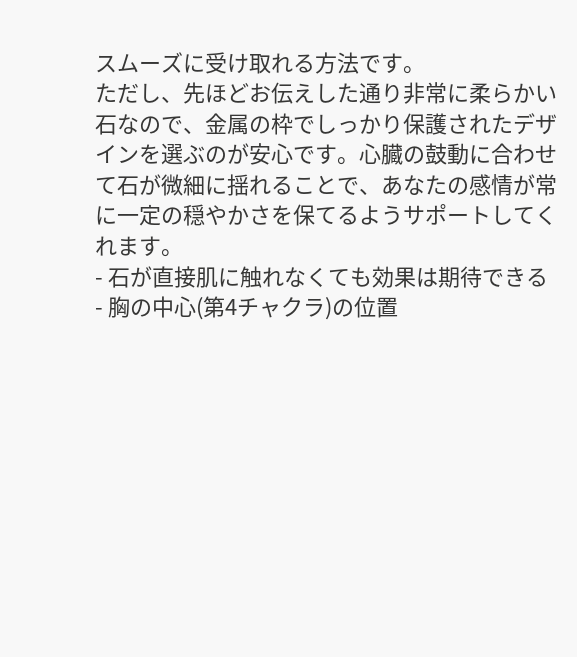スムーズに受け取れる方法です。
ただし、先ほどお伝えした通り非常に柔らかい石なので、金属の枠でしっかり保護されたデザインを選ぶのが安心です。心臓の鼓動に合わせて石が微細に揺れることで、あなたの感情が常に一定の穏やかさを保てるようサポートしてくれます。
- 石が直接肌に触れなくても効果は期待できる
- 胸の中心(第4チャクラ)の位置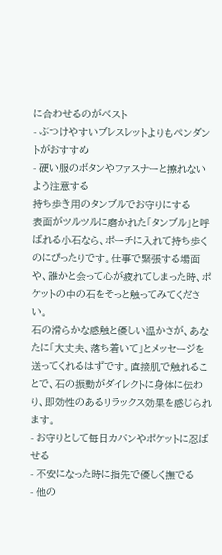に合わせるのがベスト
- ぶつけやすいブレスレットよりもペンダントがおすすめ
- 硬い服のボタンやファスナーと擦れないよう注意する
持ち歩き用のタンブルでお守りにする
表面がツルツルに磨かれた「タンブル」と呼ばれる小石なら、ポーチに入れて持ち歩くのにぴったりです。仕事で緊張する場面や、誰かと会って心が疲れてしまった時、ポケットの中の石をそっと触ってみてください。
石の滑らかな感触と優しい温かさが、あなたに「大丈夫、落ち着いて」とメッセージを送ってくれるはずです。直接肌で触れることで、石の振動がダイレクトに身体に伝わり、即効性のあるリラックス効果を感じられます。
- お守りとして毎日カバンやポケットに忍ばせる
- 不安になった時に指先で優しく撫でる
- 他の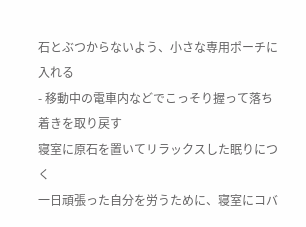石とぶつからないよう、小さな専用ポーチに入れる
- 移動中の電車内などでこっそり握って落ち着きを取り戻す
寝室に原石を置いてリラックスした眠りにつく
一日頑張った自分を労うために、寝室にコバ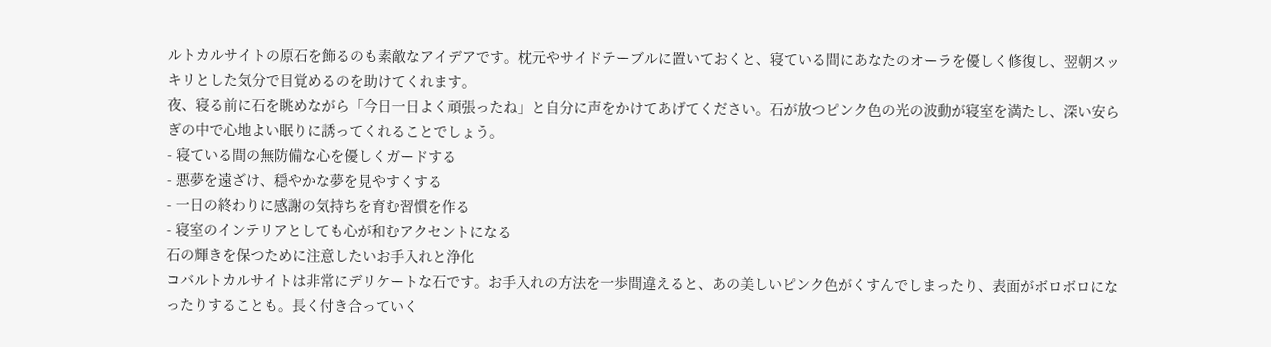ルトカルサイトの原石を飾るのも素敵なアイデアです。枕元やサイドテーブルに置いておくと、寝ている間にあなたのオーラを優しく修復し、翌朝スッキリとした気分で目覚めるのを助けてくれます。
夜、寝る前に石を眺めながら「今日一日よく頑張ったね」と自分に声をかけてあげてください。石が放つピンク色の光の波動が寝室を満たし、深い安らぎの中で心地よい眠りに誘ってくれることでしょう。
- 寝ている間の無防備な心を優しくガードする
- 悪夢を遠ざけ、穏やかな夢を見やすくする
- 一日の終わりに感謝の気持ちを育む習慣を作る
- 寝室のインテリアとしても心が和むアクセントになる
石の輝きを保つために注意したいお手入れと浄化
コバルトカルサイトは非常にデリケートな石です。お手入れの方法を一歩間違えると、あの美しいピンク色がくすんでしまったり、表面がボロボロになったりすることも。長く付き合っていく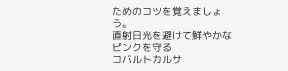ためのコツを覚えましょう。
直射日光を避けて鮮やかなピンクを守る
コバルトカルサ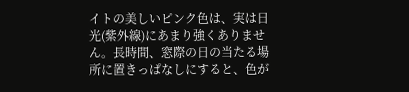イトの美しいピンク色は、実は日光(紫外線)にあまり強くありません。長時間、窓際の日の当たる場所に置きっぱなしにすると、色が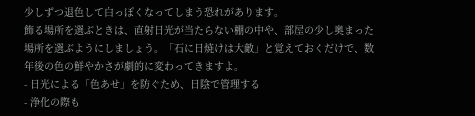少しずつ退色して白っぽくなってしまう恐れがあります。
飾る場所を選ぶときは、直射日光が当たらない棚の中や、部屋の少し奥まった場所を選ぶようにしましょう。「石に日焼けは大敵」と覚えておくだけで、数年後の色の鮮やかさが劇的に変わってきますよ。
- 日光による「色あせ」を防ぐため、日陰で管理する
- 浄化の際も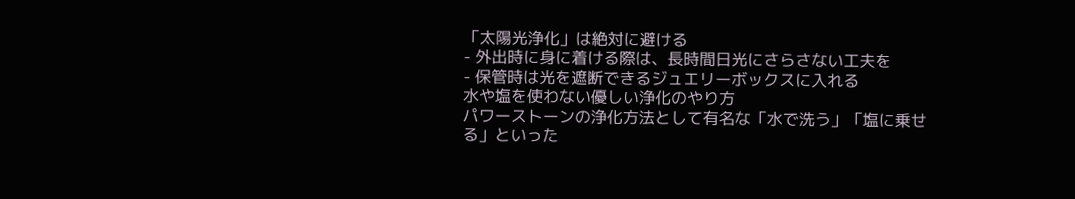「太陽光浄化」は絶対に避ける
- 外出時に身に着ける際は、長時間日光にさらさない工夫を
- 保管時は光を遮断できるジュエリーボックスに入れる
水や塩を使わない優しい浄化のやり方
パワーストーンの浄化方法として有名な「水で洗う」「塩に乗せる」といった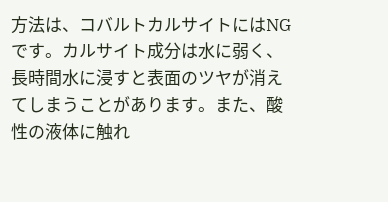方法は、コバルトカルサイトにはNGです。カルサイト成分は水に弱く、長時間水に浸すと表面のツヤが消えてしまうことがあります。また、酸性の液体に触れ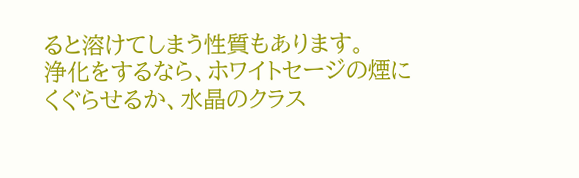ると溶けてしまう性質もあります。
浄化をするなら、ホワイトセージの煙にくぐらせるか、水晶のクラス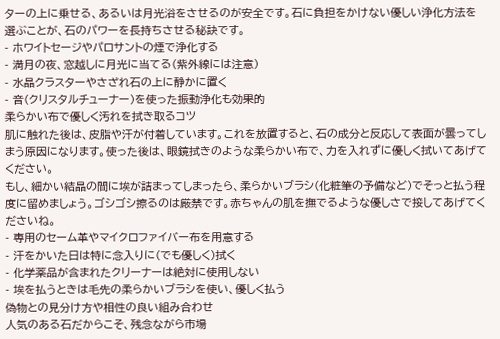ターの上に乗せる、あるいは月光浴をさせるのが安全です。石に負担をかけない優しい浄化方法を選ぶことが、石のパワーを長持ちさせる秘訣です。
- ホワイトセージやパロサントの煙で浄化する
- 満月の夜、窓越しに月光に当てる(紫外線には注意)
- 水晶クラスターやさざれ石の上に静かに置く
- 音(クリスタルチューナー)を使った振動浄化も効果的
柔らかい布で優しく汚れを拭き取るコツ
肌に触れた後は、皮脂や汗が付着しています。これを放置すると、石の成分と反応して表面が曇ってしまう原因になります。使った後は、眼鏡拭きのような柔らかい布で、力を入れずに優しく拭いてあげてください。
もし、細かい結晶の間に埃が詰まってしまったら、柔らかいブラシ(化粧筆の予備など)でそっと払う程度に留めましょう。ゴシゴシ擦るのは厳禁です。赤ちゃんの肌を撫でるような優しさで接してあげてくださいね。
- 専用のセーム革やマイクロファイバー布を用意する
- 汗をかいた日は特に念入りに(でも優しく)拭く
- 化学薬品が含まれたクリーナーは絶対に使用しない
- 埃を払うときは毛先の柔らかいブラシを使い、優しく払う
偽物との見分け方や相性の良い組み合わせ
人気のある石だからこそ、残念ながら市場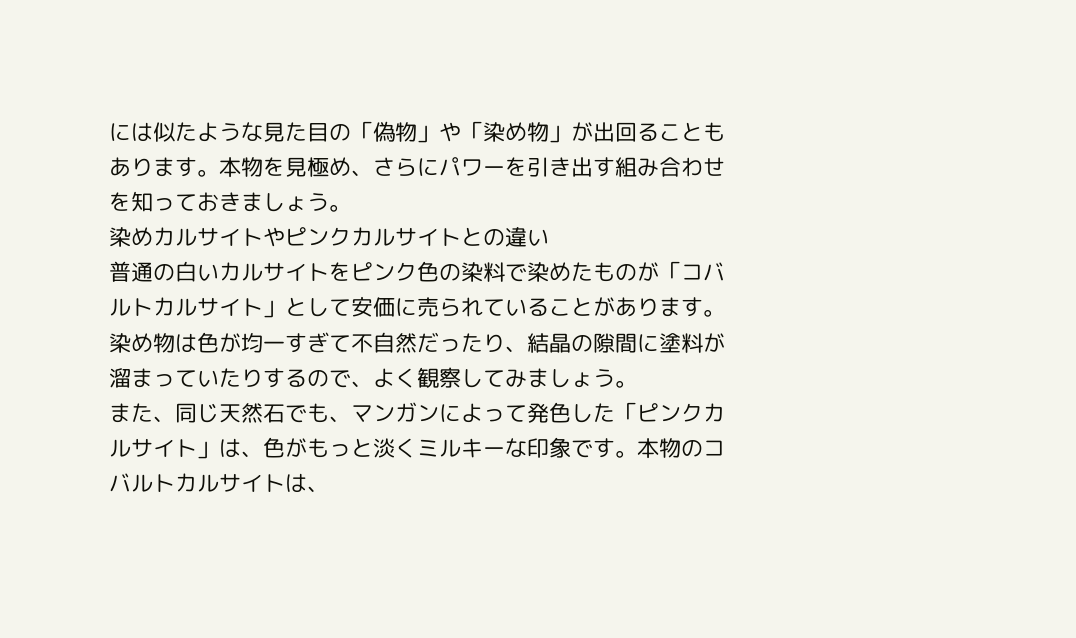には似たような見た目の「偽物」や「染め物」が出回ることもあります。本物を見極め、さらにパワーを引き出す組み合わせを知っておきましょう。
染めカルサイトやピンクカルサイトとの違い
普通の白いカルサイトをピンク色の染料で染めたものが「コバルトカルサイト」として安価に売られていることがあります。染め物は色が均一すぎて不自然だったり、結晶の隙間に塗料が溜まっていたりするので、よく観察してみましょう。
また、同じ天然石でも、マンガンによって発色した「ピンクカルサイト」は、色がもっと淡くミルキーな印象です。本物のコバルトカルサイトは、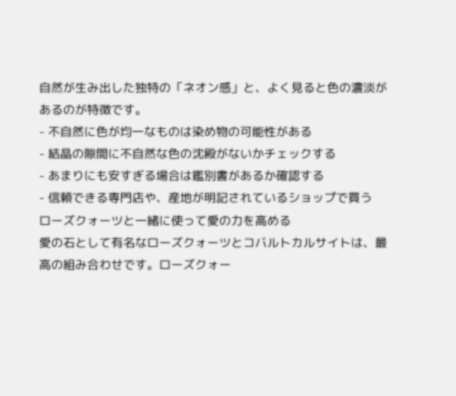自然が生み出した独特の「ネオン感」と、よく見ると色の濃淡があるのが特徴です。
- 不自然に色が均一なものは染め物の可能性がある
- 結晶の隙間に不自然な色の沈殿がないかチェックする
- あまりにも安すぎる場合は鑑別書があるか確認する
- 信頼できる専門店や、産地が明記されているショップで買う
ローズクォーツと一緒に使って愛の力を高める
愛の石として有名なローズクォーツとコバルトカルサイトは、最高の組み合わせです。ローズクォー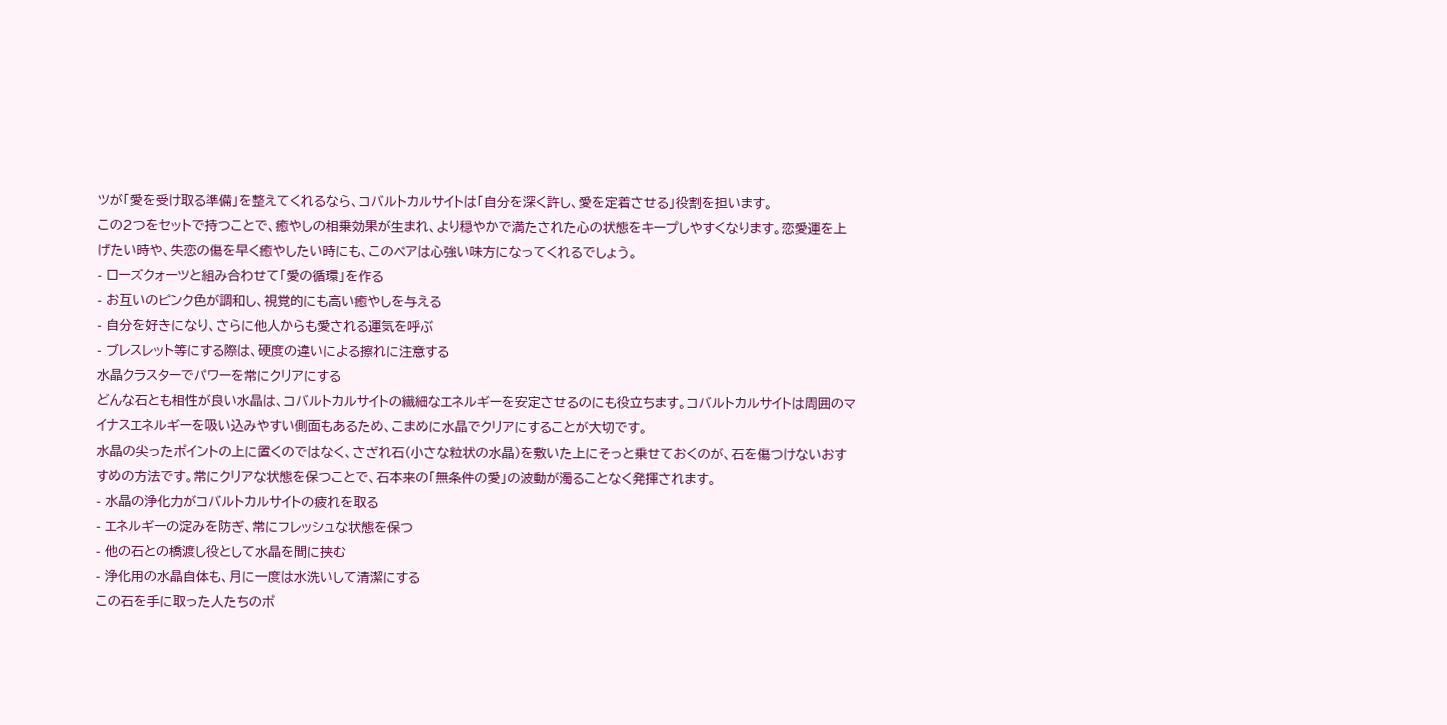ツが「愛を受け取る準備」を整えてくれるなら、コバルトカルサイトは「自分を深く許し、愛を定着させる」役割を担います。
この2つをセットで持つことで、癒やしの相乗効果が生まれ、より穏やかで満たされた心の状態をキープしやすくなります。恋愛運を上げたい時や、失恋の傷を早く癒やしたい時にも、このペアは心強い味方になってくれるでしょう。
- ローズクォーツと組み合わせて「愛の循環」を作る
- お互いのピンク色が調和し、視覚的にも高い癒やしを与える
- 自分を好きになり、さらに他人からも愛される運気を呼ぶ
- ブレスレット等にする際は、硬度の違いによる擦れに注意する
水晶クラスターでパワーを常にクリアにする
どんな石とも相性が良い水晶は、コバルトカルサイトの繊細なエネルギーを安定させるのにも役立ちます。コバルトカルサイトは周囲のマイナスエネルギーを吸い込みやすい側面もあるため、こまめに水晶でクリアにすることが大切です。
水晶の尖ったポイントの上に置くのではなく、さざれ石(小さな粒状の水晶)を敷いた上にそっと乗せておくのが、石を傷つけないおすすめの方法です。常にクリアな状態を保つことで、石本来の「無条件の愛」の波動が濁ることなく発揮されます。
- 水晶の浄化力がコバルトカルサイトの疲れを取る
- エネルギーの淀みを防ぎ、常にフレッシュな状態を保つ
- 他の石との橋渡し役として水晶を間に挟む
- 浄化用の水晶自体も、月に一度は水洗いして清潔にする
この石を手に取った人たちのポ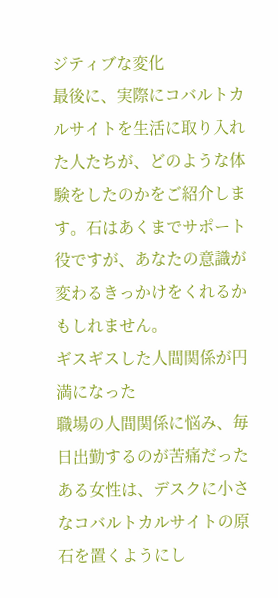ジティブな変化
最後に、実際にコバルトカルサイトを生活に取り入れた人たちが、どのような体験をしたのかをご紹介します。石はあくまでサポート役ですが、あなたの意識が変わるきっかけをくれるかもしれません。
ギスギスした人間関係が円満になった
職場の人間関係に悩み、毎日出勤するのが苦痛だったある女性は、デスクに小さなコバルトカルサイトの原石を置くようにし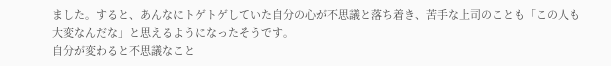ました。すると、あんなにトゲトゲしていた自分の心が不思議と落ち着き、苦手な上司のことも「この人も大変なんだな」と思えるようになったそうです。
自分が変わると不思議なこと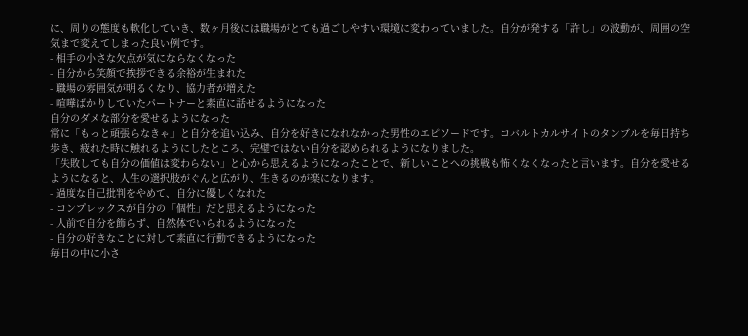に、周りの態度も軟化していき、数ヶ月後には職場がとても過ごしやすい環境に変わっていました。自分が発する「許し」の波動が、周囲の空気まで変えてしまった良い例です。
- 相手の小さな欠点が気にならなくなった
- 自分から笑顔で挨拶できる余裕が生まれた
- 職場の雰囲気が明るくなり、協力者が増えた
- 喧嘩ばかりしていたパートナーと素直に話せるようになった
自分のダメな部分を愛せるようになった
常に「もっと頑張らなきゃ」と自分を追い込み、自分を好きになれなかった男性のエピソードです。コバルトカルサイトのタンブルを毎日持ち歩き、疲れた時に触れるようにしたところ、完璧ではない自分を認められるようになりました。
「失敗しても自分の価値は変わらない」と心から思えるようになったことで、新しいことへの挑戦も怖くなくなったと言います。自分を愛せるようになると、人生の選択肢がぐんと広がり、生きるのが楽になります。
- 過度な自己批判をやめて、自分に優しくなれた
- コンプレックスが自分の「個性」だと思えるようになった
- 人前で自分を飾らず、自然体でいられるようになった
- 自分の好きなことに対して素直に行動できるようになった
毎日の中に小さ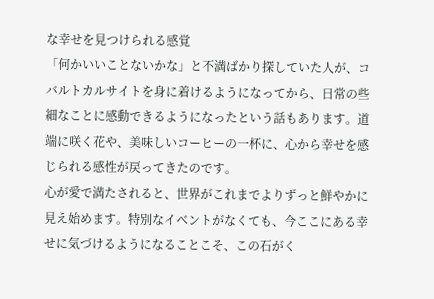な幸せを見つけられる感覚
「何かいいことないかな」と不満ばかり探していた人が、コバルトカルサイトを身に着けるようになってから、日常の些細なことに感動できるようになったという話もあります。道端に咲く花や、美味しいコーヒーの一杯に、心から幸せを感じられる感性が戻ってきたのです。
心が愛で満たされると、世界がこれまでよりずっと鮮やかに見え始めます。特別なイベントがなくても、今ここにある幸せに気づけるようになることこそ、この石がく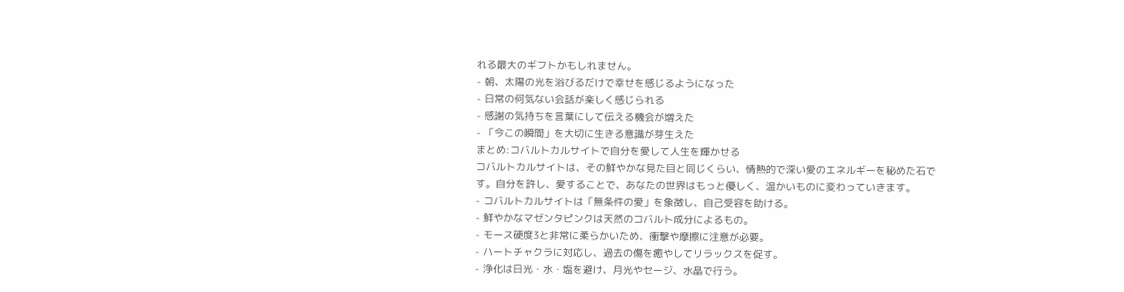れる最大のギフトかもしれません。
- 朝、太陽の光を浴びるだけで幸せを感じるようになった
- 日常の何気ない会話が楽しく感じられる
- 感謝の気持ちを言葉にして伝える機会が増えた
- 「今この瞬間」を大切に生きる意識が芽生えた
まとめ:コバルトカルサイトで自分を愛して人生を輝かせる
コバルトカルサイトは、その鮮やかな見た目と同じくらい、情熱的で深い愛のエネルギーを秘めた石です。自分を許し、愛することで、あなたの世界はもっと優しく、温かいものに変わっていきます。
- コバルトカルサイトは「無条件の愛」を象徴し、自己受容を助ける。
- 鮮やかなマゼンタピンクは天然のコバルト成分によるもの。
- モース硬度3と非常に柔らかいため、衝撃や摩擦に注意が必要。
- ハートチャクラに対応し、過去の傷を癒やしてリラックスを促す。
- 浄化は日光・水・塩を避け、月光やセージ、水晶で行う。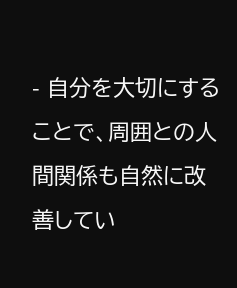- 自分を大切にすることで、周囲との人間関係も自然に改善してい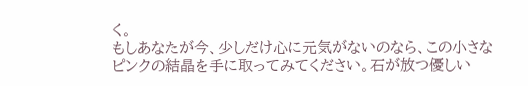く。
もしあなたが今、少しだけ心に元気がないのなら、この小さなピンクの結晶を手に取ってみてください。石が放つ優しい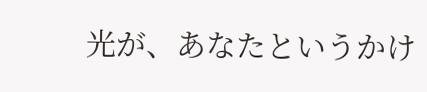光が、あなたというかけ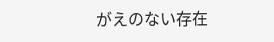がえのない存在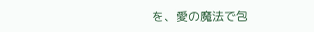を、愛の魔法で包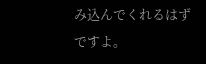み込んでくれるはずですよ。